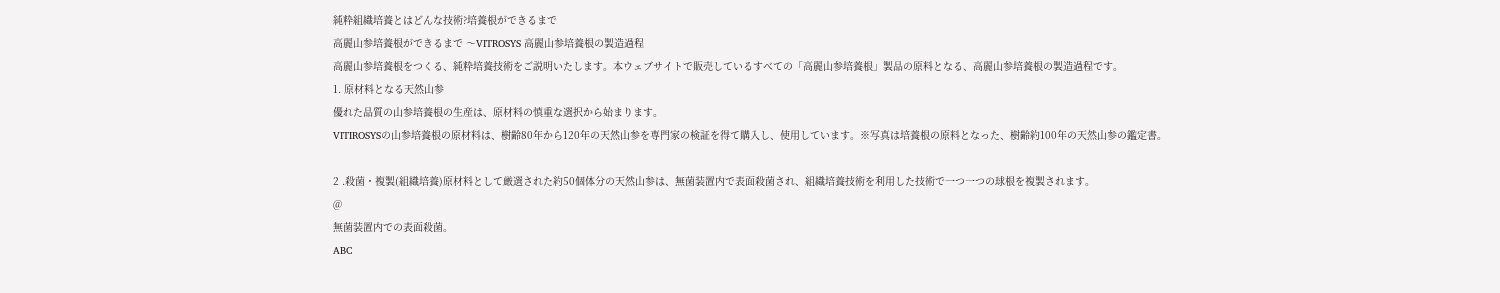純粋組織培養とはどんな技術?培養根ができるまで
高麗山参培養根ができるまで 〜VITROSYS 高麗山参培養根の製造過程
高麗山参培養根をつくる、純粋培養技術をご説明いたします。本ウェブサイトで販売しているすべての「高麗山参培養根」製品の原料となる、高麗山参培養根の製造過程です。
1. 原材料となる天然山参
優れた品質の山参培養根の生産は、原材料の慎重な選択から始まります。
VITIROSYSの山参培養根の原材料は、樹齢80年から120年の天然山参を専門家の検証を得て購入し、使用しています。※写真は培養根の原料となった、樹齢約100年の天然山参の鑑定書。

2 .殺菌・複製(組織培養)原材料として厳選された約50個体分の天然山参は、無菌装置内で表面殺菌され、組織培養技術を利用した技術で一つ一つの球根を複製されます。
@
無菌装置内での表面殺菌。
ABC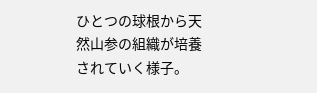ひとつの球根から天然山参の組織が培養されていく様子。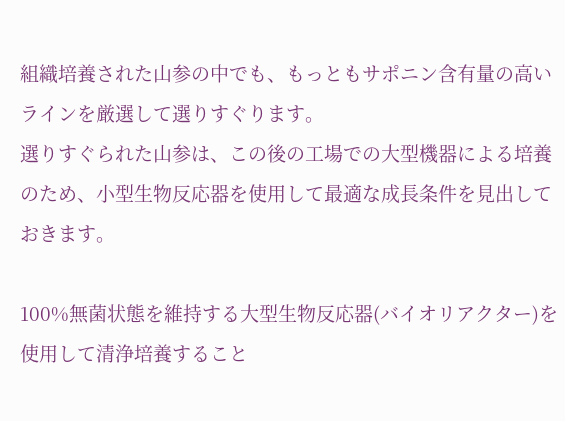組織培養された山参の中でも、もっともサポニン含有量の高いラインを厳選して選りすぐります。
選りすぐられた山参は、この後の工場での大型機器による培養のため、小型生物反応器を使用して最適な成長条件を見出しておきます。

100%無菌状態を維持する大型生物反応器(バイオリアクター)を使用して清浄培養すること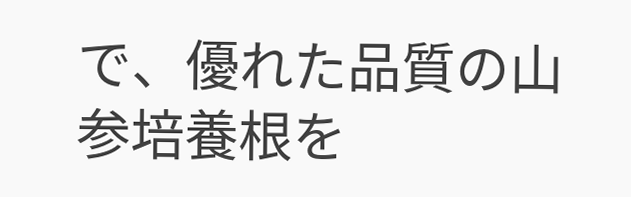で、優れた品質の山参培養根を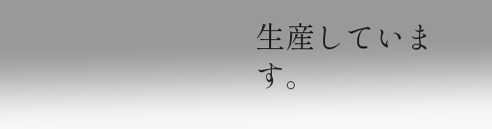生産しています。